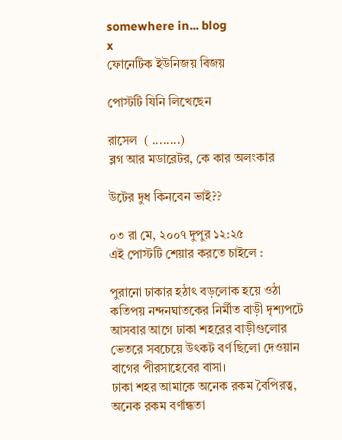somewhere in... blog
x
ফোনেটিক ইউনিজয় বিজয়

পোস্টটি যিনি লিখেছেন

রাসেল  ( ........)
ব্লগ আর মডারেটর, কে কার অলংকার

উটের দুধ কিনবেন ভাই??

০৩ রা মে, ২০০৭ দুপুর ১২:২৫
এই পোস্টটি শেয়ার করতে চাইলে :

পুরানো ঢাকার হঠাৎ বড়লোক হয়ে ওঠা কতিপয় নন্দনঘাতকের নির্মীত বাড়ী দৃশ্যপটে আসবার আগে ঢাকা শহরের বাড়ীগুলোর ভেতরে সবচেয়ে উৎকট বর্ণ ছিলো দেওয়ান বাগের পীরসাহেবের বাসা।
ঢাকা শহর আমাকে অনেক রকম বৈপিরত্ব, অনেক রকম বর্ণান্ধতা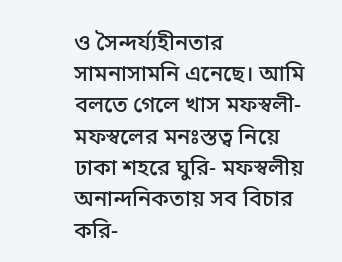ও সৈন্দর্য্যহীনতার সামনাসামনি এনেছে। আমি বলতে গেলে খাস মফস্বলী- মফস্বলের মনঃস্তত্ব নিয়ে ঢাকা শহরে ঘুরি- মফস্বলীয় অনান্দনিকতায় সব বিচার করি-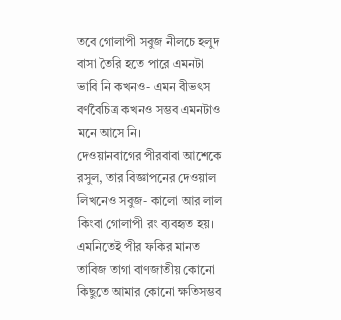তবে গোলাপী সবুজ নীলচে হলুদ বাসা তৈরি হতে পারে এমনটা ভাবি নি কখনও- এমন বীভৎস বর্ণবৈচিত্র কখনও সম্ভব এমনটাও মনে আসে নি।
দেওয়ানবাগের পীরবাবা আশেকে রসুল, তার বিজ্ঞাপনের দেওয়াল লিখনেও সবুজ- কালো আর লাল কিংবা গোলাপী রং ব্যবহৃত হয়। এমনিতেই পীর ফকির মানত তাবিজ তাগা বাণজাতীয় কোনো কিছুতে আমার কোনো ক্ষতিসম্ভব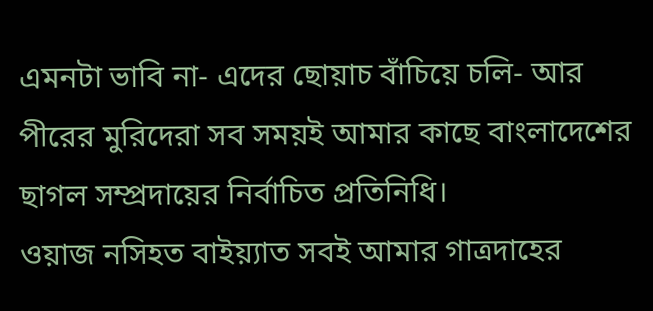এমনটা ভাবি না- এদের ছোয়াচ বাঁচিয়ে চলি- আর পীরের মুরিদেরা সব সময়ই আমার কাছে বাংলাদেশের ছাগল সম্প্রদায়ের নির্বাচিত প্রতিনিধি।
ওয়াজ নসিহত বাইয়্যাত সবই আমার গাত্রদাহের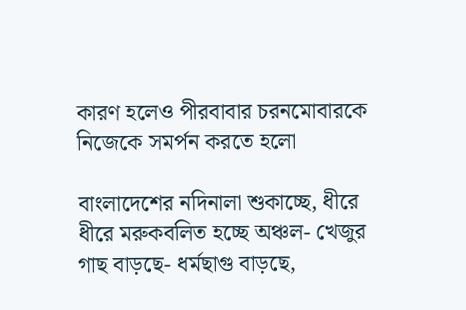কারণ হলেও পীরবাবার চরনমোবারকে নিজেকে সমর্পন করতে হলো

বাংলাদেশের নদিনালা শুকাচ্ছে, ধীরে ধীরে মরুকবলিত হচ্ছে অঞ্চল- খেজুর গাছ বাড়ছে- ধর্মছাগু বাড়ছে,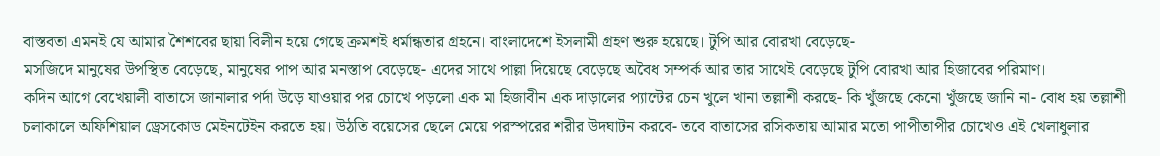বাস্তবতা এমনই যে আমার শৈশবের ছায়া বিলীন হয়ে গেছে ক্রমশই ধর্মান্ধতার গ্রহনে। বাংলাদেশে ইসলামী গ্রহণ শুরু হয়েছে। টুপি আর বোরখা বেড়েছে-
মসজিদে মানুষের উপস্থিত বেড়েছে, মানুষের পাপ আর মনস্তাপ বেড়েছে- এদের সাথে পাল্লা দিয়েছে বেড়েছে অবৈধ সম্পর্ক আর তার সাথেই বেড়েছে টুপি বোরখা আর হিজাবের পরিমাণ।
কদিন আগে বেখেয়ালী বাতাসে জানালার পর্দা উড়ে যাওয়ার পর চোখে পড়লো এক মা হিজাবীন এক দাড়ালের প্যান্টের চেন খুলে খানা তল্লাশী করছে- কি খুঁজছে কেনো খুঁজছে জানি না- বোধ হয় তল্লাশী চলাকালে অফিশিয়াল ড্রেসকোড মেইনটেইন করতে হয়। উঠতি বয়েসের ছেলে মেয়ে পরস্পরের শরীর উদঘাটন করবে- তবে বাতাসের রসিকতায় আমার মতো পাপীতাপীর চোখেও এই খেলাধুলার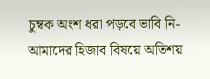চুম্বক অংশ ধরা পড়বে ভাবি নি-
আমাদের হিজাব বিষয়ে অতিশয়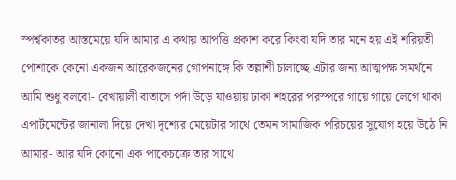স্পর্শ্বকাতর আস্তমেয়ে যদি আমার এ কথায় আপত্তি প্রকাশ করে কিংবা যদি তার মনে হয় এই শরিয়তী পোশাকে কেনো একজন আরেকজনের গোপনাঙ্গে কি তল্লাশী চালাচ্ছে এটার জন্য আত্মপক্ষ সমর্থনে আমি শুধু বলবো- বেখায়ালী বাতাসে পর্দা উড়ে যাওয়ায় ঢাকা শহরের পরস্পরে গায়ে গায়ে লেগে থাকা এপার্টমেন্টের জানালা দিয়ে দেখা দৃশ্যের মেয়েটার সাথে তেমন সামাজিক পরিচয়ের সুযোগ হয়ে উঠে নি আমার- আর যদি কোনো এক পাকেচক্রে তার সাথে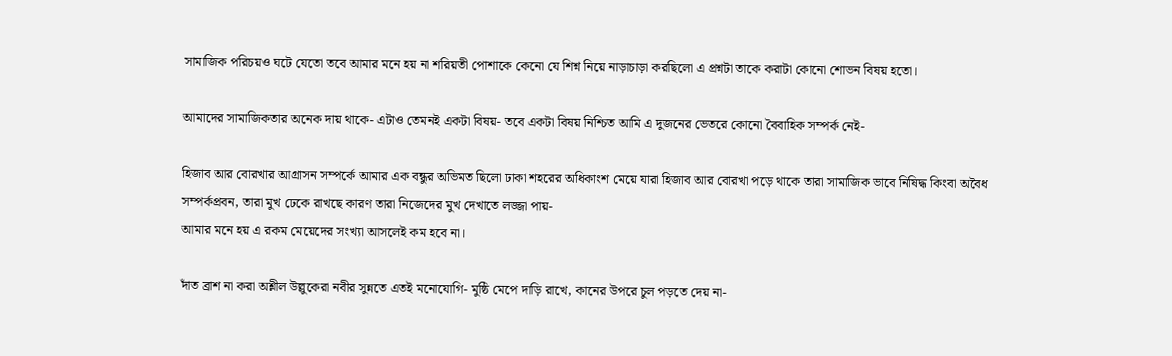সামাজিক পরিচয়ও ঘটে যেতো তবে আমার মনে হয় না শরিয়তী পোশাকে কেনো যে শিশ্ন নিয়ে নাড়াচাড়া করছিলো এ প্রশ্নটা তাকে করাটা কোনো শোভন বিষয় হতো।

আমাদের সামাজিকতার অনেক দায় থাকে- এটাও তেমনই একটা বিষয়- তবে একটা বিষয় নিশ্চিত আমি এ দুজনের ভেতরে কোনো বৈবাহিক সম্পর্ক নেই-

হিজাব আর বোরখার আগ্রাসন সম্পর্কে আমার এক বন্ধুর অভিমত ছিলো ঢাকা শহরের অধিকাংশ মেয়ে যারা হিজাব আর বোরখা পড়ে থাকে তারা সামাজিক ভাবে নিষিদ্ধ কিংবা অবৈধ সম্পর্কপ্রবন, তারা মুখ ঢেকে রাখছে কারণ তারা নিজেদের মুখ দেখাতে লজ্জা পায়-
আমার মনে হয় এ রকম মেয়েদের সংখ্যা আসলেই কম হবে না।

দাঁত ব্রাশ না করা অশ্লীল উল্লুকেরা নবীর সুন্নতে এতই মনোযোগি- মুষ্ঠি মেপে দাড়ি রাখে, কানের উপরে চুল পড়তে দেয় না-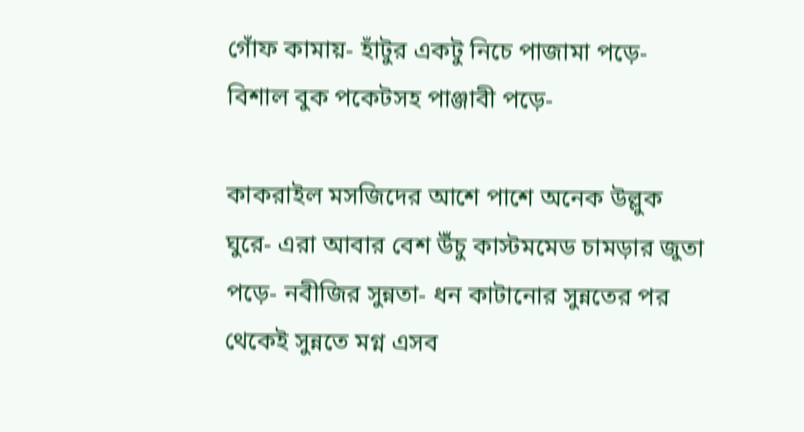গোঁফ কামায়- হাঁটুর একটু নিচে পাজামা পড়ে- বিশাল বুক পকেটসহ পাঞ্জাবী পড়ে-

কাকরাইল মসজিদের আশে পাশে অনেক উল্লুক ঘুরে- এরা আবার বেশ উঁচু কাস্টমমেড চামড়ার জুতা পড়ে- নবীজির সুন্নতা- ধন কাটানোর সুন্নতের পর থেকেই সুন্নতে মগ্ন এসব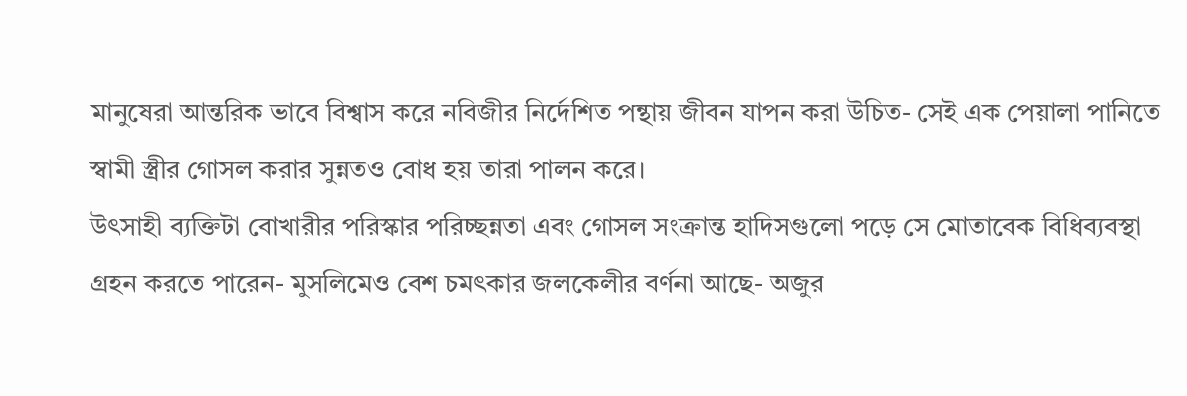মানুষেরা আন্তরিক ভাবে বিশ্বাস করে নবিজীর নির্দেশিত পন্থায় জীবন যাপন করা উচিত- সেই এক পেয়ালা পানিতে স্বামী স্ত্রীর গোসল করার সুন্নতও বোধ হয় তারা পালন করে।
উৎসাহী ব্যক্তিটা বোখারীর পরিস্কার পরিচ্ছন্নতা এবং গোসল সংক্রান্ত হাদিসগুলো পড়ে সে মোতাবেক বিধিব্যবস্থা গ্রহন করতে পারেন- মুসলিমেও বেশ চমৎকার জলকেলীর বর্ণনা আছে- অজুর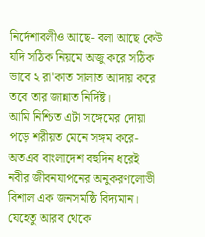নির্দেশাবলীও আছে- বলা আছে কেউ যদি সঠিক নিয়মে অজু করে সঠিক ভাবে ২ রা'কাত সালাত আদায় করে তবে তার জান্নাত নির্দিষ্ট।
আমি নিশ্চিত এটা সঙ্গেমের দোয়া পড়ে শরীয়ত মেনে সঙ্গম করে- অতএব বাংলাদেশ বহুদিন ধরেই নবীর জীবনযাপনের অনুকরণলোভী বিশাল এক জনসমষ্ঠি বিদ্যমান।
যেহেতু আরব থেকে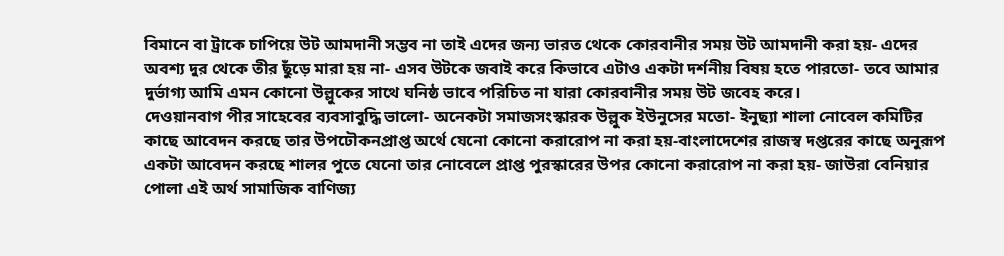বিমানে বা ট্রাকে চাপিয়ে উট আমদানী সম্ভব না তাই এদের জন্য ভারত থেকে কোরবানীর সময় উট আমদানী করা হয়- এদের অবশ্য দুর থেকে তীর ছুঁড়ে মারা হয় না- এসব উটকে জবাই করে কিভাবে এটাও একটা দর্শনীয় বিষয় হতে পারতো- তবে আমার দুর্ভাগ্য আমি এমন কোনো উল্লুকের সাথে ঘনিষ্ঠ ভাবে পরিচিত না যারা কোরবানীর সময় উট জবেহ করে।
দেওয়ানবাগ পীর সাহেবের ব্যবসাবুদ্ধি ভালো- অনেকটা সমাজসংস্কারক উল্লুক ইউনুসের মতো- ইনুছ্যা শালা নোবেল কমিটির কাছে আবেদন করছে তার উপঢৌকনপ্রাপ্ত অর্থে যেনো কোনো করারোপ না করা হয়-বাংলাদেশের রাজস্ব দপ্তরের কাছে অনুরূপ একটা আবেদন করছে শালর পুতে যেনো তার নোবেলে প্রাপ্ত পুরস্কারের উপর কোনো করারোপ না করা হয়- জাউরা বেনিয়ার পোলা এই অর্থ সামাজিক বাণিজ্য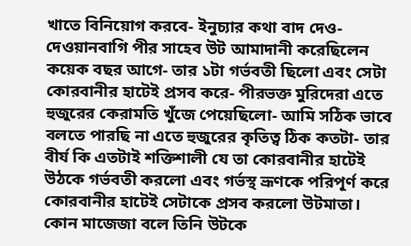খাতে বিনিয়োগ করবে- ইনুচ্যার কথা বাদ দেও-
দেওয়ানবাগি পীর সাহেব উট আমাদানী করেছিলেন কয়েক বছর আগে- তার ১টা গর্ভবতী ছিলো এবং সেটা কোরবানীর হাটেই প্রসব করে- পীরভক্ত মুরিদেরা এতে হুজুরের কেরামতি খুঁজে পেয়েছিলো- আমি সঠিক ভাবে বলতে পারছি না এতে হুজুরের কৃতিত্ব ঠিক কতটা- তার বীর্য কি এতটাই শক্তিশালী যে তা কোরবানীর হাটেই উঠকে গর্ভবতী করলো এবং গর্ভস্থ ভ্রূণকে পরিপূর্ণ করে কোরবানীর হাটেই সেটাকে প্রসব করলো উটমাতা।
কোন মাজেজা বলে তিনি উটকে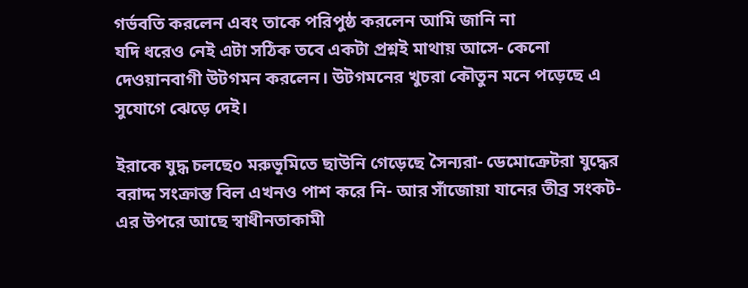গর্ভবতি করলেন এবং তাকে পরিপুষ্ঠ করলেন আমি জানি না
যদি ধরেও নেই এটা সঠিক তবে একটা প্রশ্নই মাথায় আসে- কেনো দেওয়ানবাগী উটগমন করলেন। উটগমনের খুচরা কৌতুন মনে পড়েছে এ সুযোগে ঝেড়ে দেই।

ইরাকে যুদ্ধ চলছে০ মরুভূমিতে ছাউনি গেড়েছে সৈন্যরা- ডেমোক্রেটরা যুদ্ধের বরাদ্দ সংক্রান্ত বিল এখনও পাশ করে নি- আর সাঁজোয়া যানের তীব্র সংকট- এর উপরে আছে স্বাধীনতাকামী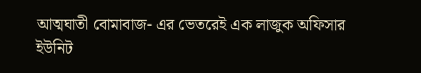আত্মঘাতী বোমাবাজ- এর ভেতরেই এক লাজুক অফিসার ইউনিট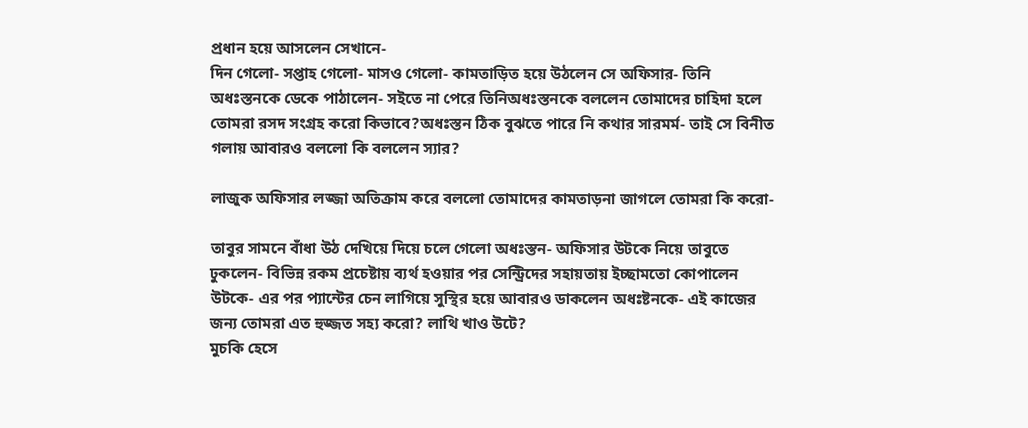প্রধান হয়ে আসলেন সেখানে-
দিন গেলো- সপ্তাহ গেলো- মাসও গেলো- কামতাড়িত হয়ে উঠলেন সে অফিসার- তিনি অধঃস্তনকে ডেকে পাঠালেন- সইতে না পেরে তিনিঅধঃস্তনকে বললেন তোমাদের চাহিদা হলে তোমরা রসদ সংগ্রহ করো কিভাবে?অধঃস্তন ঠিক বুঝতে পারে নি কথার সারমর্ম- তাই সে বিনীত গলায় আবারও বললো কি বললেন স্যার?

লাজুক অফিসার লজ্জা অতিক্রাম করে বললো তোমাদের কামতাড়না জাগলে তোমরা কি করো-

তাবুর সামনে বাঁধা উঠ দেখিয়ে দিয়ে চলে গেলো অধঃস্তন- অফিসার উটকে নিয়ে তাবুতে ঢুকলেন- বিভিন্ন রকম প্রচেষ্টায় ব্যর্থ হওয়ার পর সেন্ট্রিদের সহায়তায় ইচ্ছামতো কোপালেন উটকে- এর পর প্যান্টের চেন লাগিয়ে সুস্থির হয়ে আবারও ডাকলেন অধঃষ্টনকে- এই কাজের জন্য তোমরা এত হুজ্জত সহ্য করো? লাথি খাও উটে?
মুচকি হেসে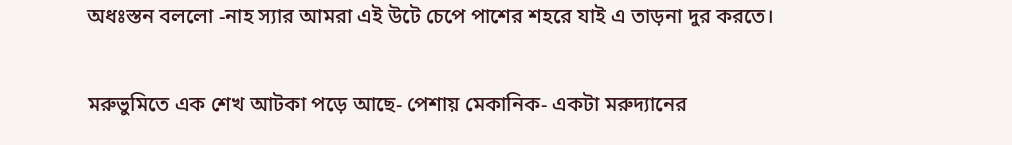অধঃস্তন বললো -নাহ স্যার আমরা এই উটে চেপে পাশের শহরে যাই এ তাড়না দুর করতে।

মরুভুমিতে এক শেখ আটকা পড়ে আছে- পেশায় মেকানিক- একটা মরুদ্যানের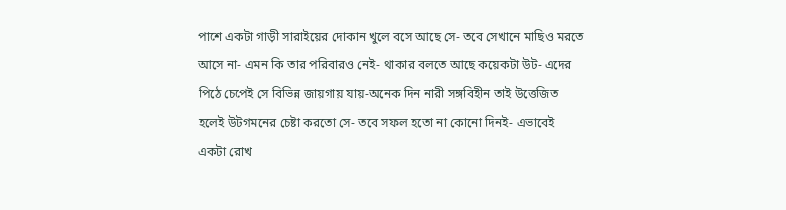পাশে একটা গাড়ী সারাইয়ের দোকান খুলে বসে আছে সে- তবে সেখানে মাছিও মরতে আসে না- এমন কি তার পরিবারও নেই- থাকার বলতে আছে কয়েকটা উট- এদের পিঠে চেপেই সে বিভিন্ন জায়গায় যায়-অনেক দিন নারী সঙ্গবিহীন তাই উত্তেজিত হলেই উটগমনের চেষ্টা করতো সে- তবে সফল হতো না কোনো দিনই- এভাবেই একটা রোখ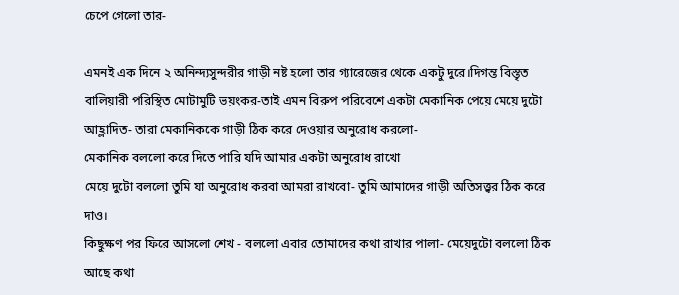চেপে গেলো তার-

এমনই এক দিনে ২ অনিন্দ্যসুন্দরীর গাড়ী নষ্ট হলো তার গ্যারেজের থেকে একটু দুরে।দিগন্ত বিস্তৃত বালিয়ারী পরিস্থিত মোটামুটি ভয়ংকর-তাই এমন বিরুপ পরিবেশে একটা মেকানিক পেয়ে মেয়ে দুটো আহ্লাদিত- তারা মেকানিককে গাড়ী ঠিক করে দেওয়ার অনুরোধ করলো-
মেকানিক বললো করে দিতে পারি যদি আমার একটা অনুরোধ রাখো
মেয়ে দুটো বললো তুমি যা অনুরোধ করবা আমরা রাখবো- তুমি আমাদের গাড়ী অতিসত্ত্বর ঠিক করে দাও।
কিছুক্ষণ পর ফিরে আসলো শেখ - বললো এবার তোমাদের কথা রাখার পালা- মেয়েদুটো বললো ঠিক আছে কথা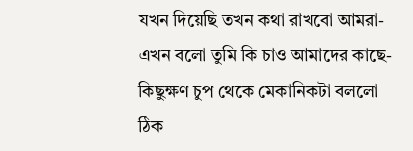যখন দিয়েছি তখন কথা রাখবো আমরা- এখন বলো তুমি কি চাও আমাদের কাছে-
কিছুক্ষণ চুপ থেকে মেকানিকটা বললো ঠিক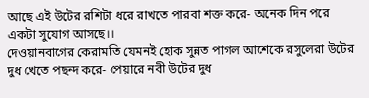আছে এই উটের রশিটা ধরে রাখতে পারবা শক্ত করে- অনেক দিন পরে একটা সুযোগ আসছে।।
দেওয়ানবাগের কেরামতি যেমনই হোক সুন্নত পাগল আশেকে রসুলেরা উটের দুধ খেতে পছন্দ করে- পেয়ারে নবী উটের দুধ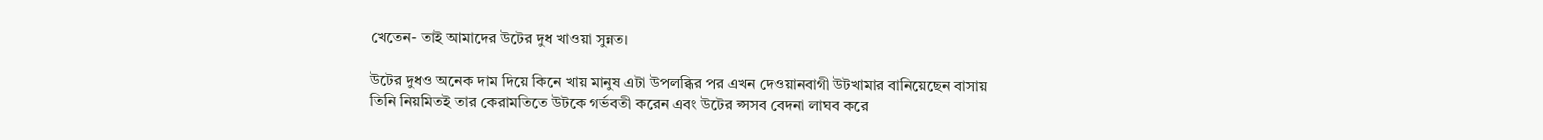খেতেন- তাই আমাদের উটের দুধ খাওয়া সুন্নত।

উটের দুধও অনেক দাম দিয়ে কিনে খায় মানুষ এটা উপলব্ধির পর এখন দেওয়ানবাগী উটখামার বানিয়েছেন বাসায়
তিনি নিয়মিতই তার কেরামতিতে উটকে গর্ভবতী করেন এবং উটের প্সসব বেদনা লাঘব করে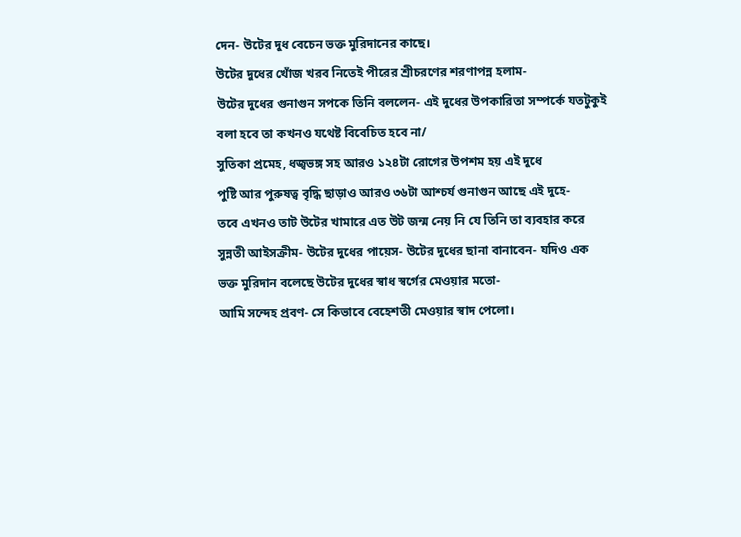দেন- উটের দুধ বেচেন ভক্ত মুরিদানের কাছে।
উটের দুধের খোঁজ খরব নিতেই পীরের শ্রীচরণের শরণাপন্ন হলাম-
উটের দুধের গুনাগুন সপকে তিনি বললেন- এই দুধের উপকারিতা সম্পর্কে যতটুকুই বলা হবে তা কখনও যথেষ্ট বিবেচিত হবে না/
সুতিকা প্রমেহ, ধজ্বভঙ্গ সহ আরও ১২৪টা রোগের উপশম হয় এই দুধে
পুষ্টি আর পুরুষত্ব বৃদ্ধি ছাড়াও আরও ৩৬টা আশ্চর্য গুনাগুন আছে এই দুহে-
তবে এখনও তাট উটের খামারে এত উট জন্ম নেয় নি যে তিনি তা ব্যবহার করে সুন্নতী আইসক্রীম- উটের দুধের পায়েস- উটের দুধের ছানা বানাবেন- যদিও এক ভক্ত মুরিদান বলেছে উটের দুধের স্বাধ স্বর্গের মেওয়ার মতো-
আমি সন্দেহ প্রবণ- সে কিভাবে বেহেশতী মেওয়ার স্বাদ পেলো।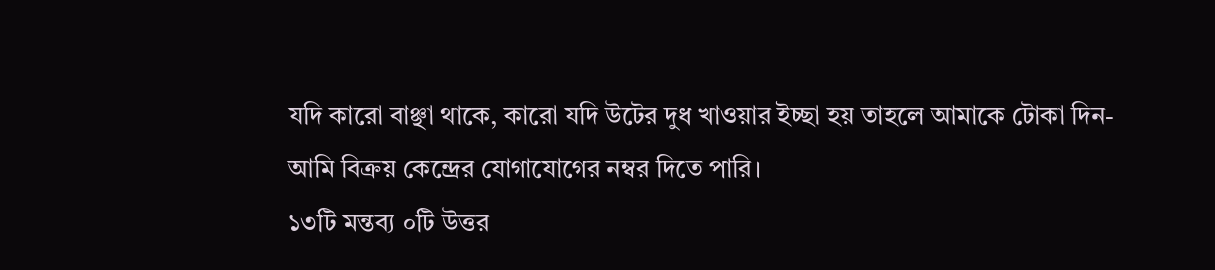যদি কারো বাঞ্ছা থাকে, কারো যদি উটের দুধ খাওয়ার ইচ্ছা হয় তাহলে আমাকে টোকা দিন- আমি বিক্রয় কেন্দ্রের যোগাযোগের নম্বর দিতে পারি।
১৩টি মন্তব্য ০টি উত্তর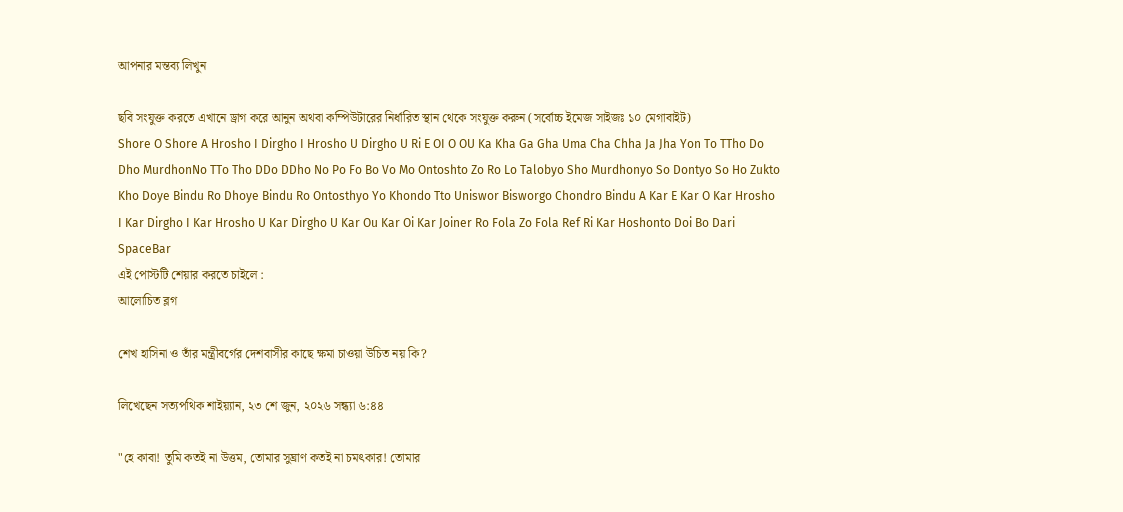আপনার মন্তব্য লিখুন

ছবি সংযুক্ত করতে এখানে ড্রাগ করে আনুন অথবা কম্পিউটারের নির্ধারিত স্থান থেকে সংযুক্ত করুন (সর্বোচ্চ ইমেজ সাইজঃ ১০ মেগাবাইট)
Shore O Shore A Hrosho I Dirgho I Hrosho U Dirgho U Ri E OI O OU Ka Kha Ga Gha Uma Cha Chha Ja Jha Yon To TTho Do Dho MurdhonNo TTo Tho DDo DDho No Po Fo Bo Vo Mo Ontoshto Zo Ro Lo Talobyo Sho Murdhonyo So Dontyo So Ho Zukto Kho Doye Bindu Ro Dhoye Bindu Ro Ontosthyo Yo Khondo Tto Uniswor Bisworgo Chondro Bindu A Kar E Kar O Kar Hrosho I Kar Dirgho I Kar Hrosho U Kar Dirgho U Kar Ou Kar Oi Kar Joiner Ro Fola Zo Fola Ref Ri Kar Hoshonto Doi Bo Dari SpaceBar
এই পোস্টটি শেয়ার করতে চাইলে :
আলোচিত ব্লগ

শেখ হাসিনা ও তাঁর মন্ত্রীবর্গের দেশবাসীর কাছে ক্ষমা চাওয়া উচিত নয় কি?

লিখেছেন সত্যপথিক শাইয়্যান, ২৩ শে জুন, ২০২৬ সন্ধ্যা ৬:৪৪

"হে কাবা! তুমি কতই না উত্তম, তোমার সুঘ্রাণ কতই না চমৎকার! তোমার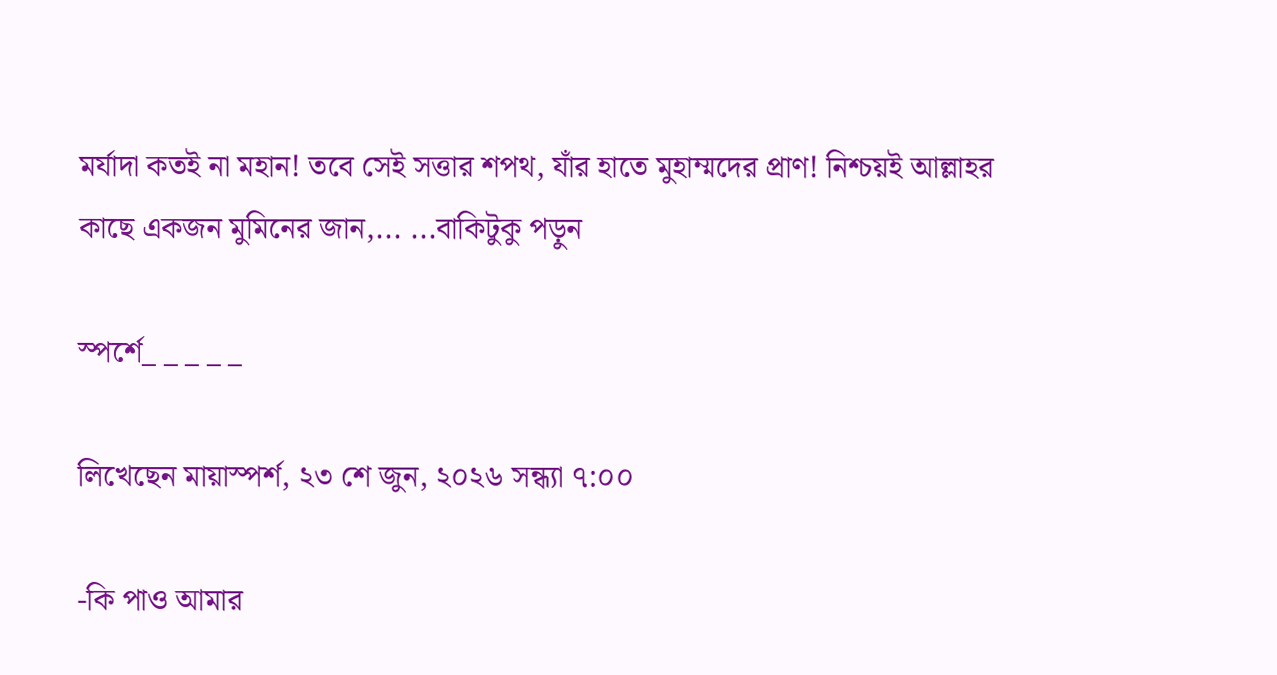মর্যাদা কতই না মহান! তবে সেই সত্তার শপথ, যাঁর হাতে মুহাম্মদের প্রাণ! নিশ্চয়ই আল্লাহর কাছে একজন মুমিনের জান,... ...বাকিটুকু পড়ুন

স্পর্শে_ _ _ _ _

লিখেছেন মায়াস্পর্শ, ২৩ শে জুন, ২০২৬ সন্ধ্যা ৭:০০

-কি পাও আমার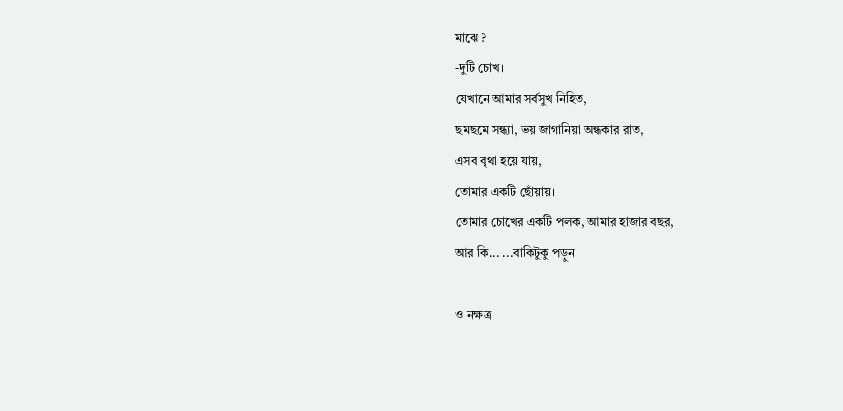মাঝে ?
-দুটি চোখ।
যেখানে আমার সর্বসুখ নিহিত,
ছমছমে সন্ধ্যা, ভয় জাগানিয়া অন্ধকার রাত,
এসব বৃথা হয়ে যায়,
তোমার একটি ছোঁয়ায়।
তোমার চোখের একটি পলক, আমার হাজার বছর,
আর কি... ...বাকিটুকু পড়ুন

ও নক্ষত্র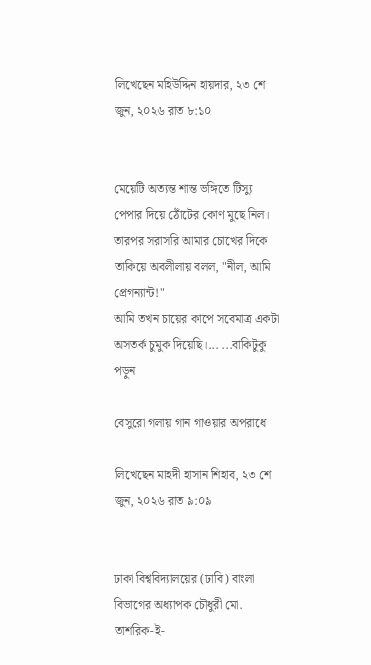লিখেছেন মহিউদ্দিন হায়দার, ২৩ শে জুন, ২০২৬ রাত ৮:১০


মেয়েটি অত্যন্ত শান্ত ভঙ্গিতে টিস্যু পেপার দিয়ে ঠোঁটের কোণ মুছে নিল। তারপর সরাসরি আমার চোখের দিকে তাকিয়ে অবলীলায় বলল, "নীল, আমি প্রেগন্যান্ট!"
আমি তখন চায়ের কাপে সবেমাত্র একটা অসতর্ক চুমুক দিয়েছি।... ...বাকিটুকু পড়ুন

বেসুরো গলায় গান গাওয়ার অপরাধে

লিখেছেন মাহদী হাসান শিহাব, ২৩ শে জুন, ২০২৬ রাত ৯:০৯


ঢাকা বিশ্ববিদ্যালয়ের (ঢাবি) বাংলা বিভাগের অধ্যাপক চৌধুরী মো. তাশরিক-ই-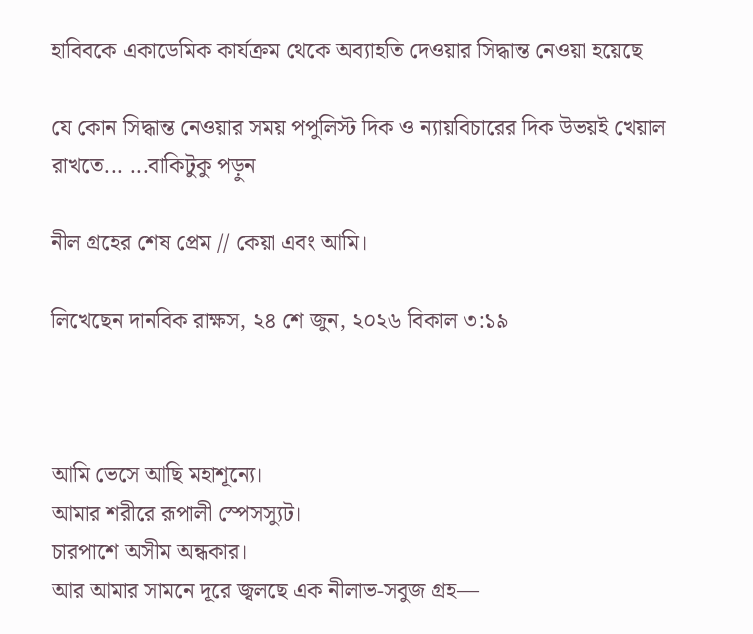হাবিবকে একাডেমিক কার্যক্রম থেকে অব্যাহতি দেওয়ার সিদ্ধান্ত নেওয়া হয়েছে

যে কোন সিদ্ধান্ত নেওয়ার সময় পপুলিস্ট দিক ও ন্যায়বিচারের দিক উভয়ই খেয়াল রাখতে... ...বাকিটুকু পড়ুন

নীল গ্রহের শেষ প্রেম // কেয়া এবং আমি।

লিখেছেন দানবিক রাক্ষস, ২৪ শে জুন, ২০২৬ বিকাল ৩:১৯



আমি ভেসে আছি মহাশূন্যে।
আমার শরীরে রূপালী স্পেসস্যুট।
চারপাশে অসীম অন্ধকার।
আর আমার সামনে দূরে জ্বলছে এক নীলাভ-সবুজ গ্রহ—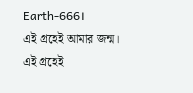Earth-666।
এই গ্রহেই আমার জন্ম।
এই গ্রহেই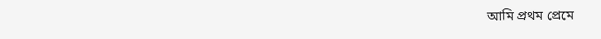আমি প্রথম প্রেমে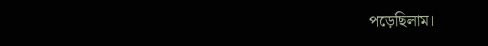পড়েছিলাম।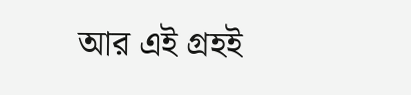আর এই গ্রহই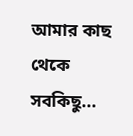আমার কাছ থেকে সবকিছু...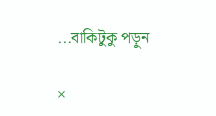...বাকিটুকু পড়ুন

×